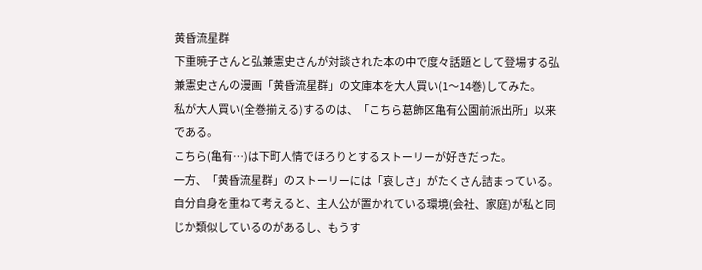黄昏流星群
下重暁子さんと弘兼憲史さんが対談された本の中で度々話題として登場する弘兼憲史さんの漫画「黄昏流星群」の文庫本を大人買い(1〜14巻)してみた。
私が大人買い(全巻揃える)するのは、「こちら葛飾区亀有公園前派出所」以来である。
こちら(亀有…)は下町人情でほろりとするストーリーが好きだった。
一方、「黄昏流星群」のストーリーには「哀しさ」がたくさん詰まっている。
自分自身を重ねて考えると、主人公が置かれている環境(会社、家庭)が私と同じか類似しているのがあるし、もうす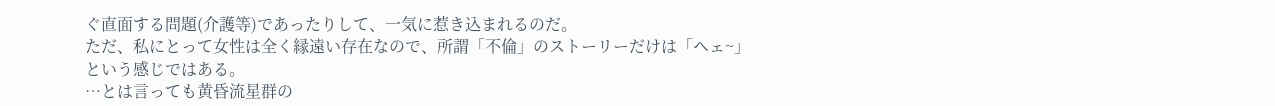ぐ直面する問題(介護等)であったりして、一気に惹き込まれるのだ。
ただ、私にとって女性は全く縁遠い存在なので、所謂「不倫」のストーリーだけは「ヘェ~」という感じではある。
…とは言っても黄昏流星群の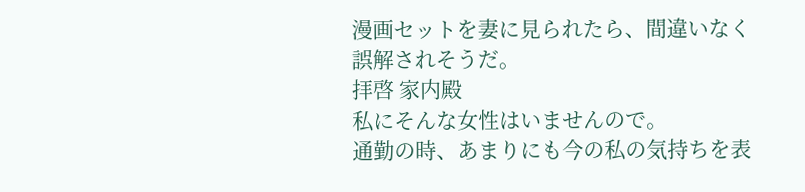漫画セットを妻に見られたら、間違いなく誤解されそうだ。
拝啓 家内殿
私にそんな女性はいませんので。
通勤の時、あまりにも今の私の気持ちを表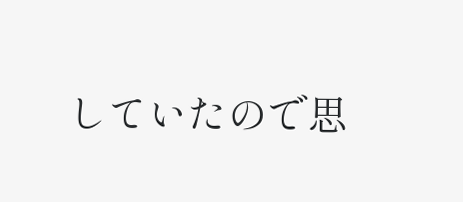していたので思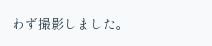わず撮影しました。